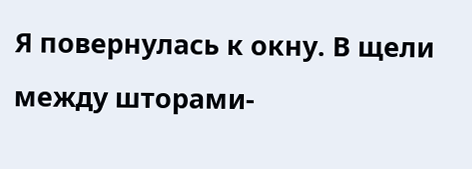Я повернулась к окну. В щели между шторами-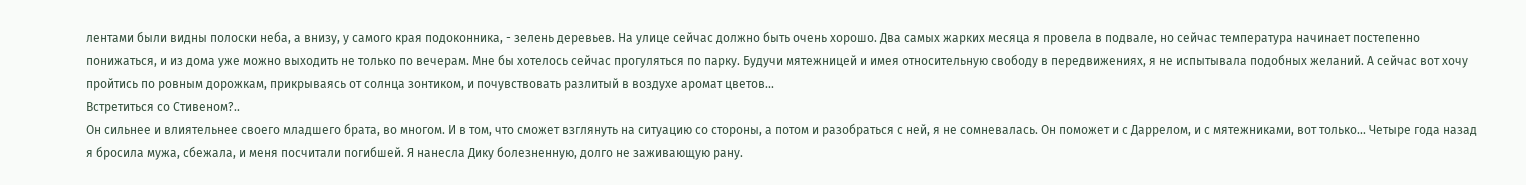лентами были видны полоски неба, а внизу, у самого края подоконника, - зелень деревьев. На улице сейчас должно быть очень хорошо. Два самых жарких месяца я провела в подвале, но сейчас температура начинает постепенно понижаться, и из дома уже можно выходить не только по вечерам. Мне бы хотелось сейчас прогуляться по парку. Будучи мятежницей и имея относительную свободу в передвижениях, я не испытывала подобных желаний. А сейчас вот хочу пройтись по ровным дорожкам, прикрываясь от солнца зонтиком, и почувствовать разлитый в воздухе аромат цветов...
Встретиться со Стивеном?..
Он сильнее и влиятельнее своего младшего брата, во многом. И в том, что сможет взглянуть на ситуацию со стороны, а потом и разобраться с ней, я не сомневалась. Он поможет и с Даррелом, и с мятежниками, вот только... Четыре года назад я бросила мужа, сбежала, и меня посчитали погибшей. Я нанесла Дику болезненную, долго не заживающую рану.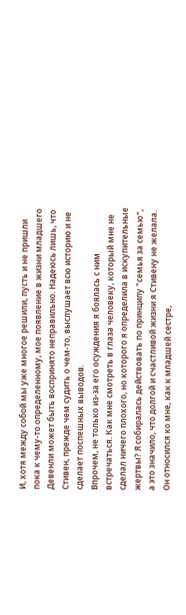И, хотя между собой мы уже многое решили, пусть и не пришли пока к чему-то определенному, мое появление в жизни младшего Девенли может быть воспринято неправильно. Надеюсь лишь, что Стивен, прежде чем судить о чем-то, выслушает всю историю и не сделает поспешных выводов.
Впрочем, не только из-за его осуждения я боялась с ним встречаться. Как мне смотреть в глаза человеку, который мне не сделал ничего плохого, но которого я определила в искупительные жертвы? Я собиралась действовать по принципу "семья за семью", а это значило, что долгой и счастливой жизни я Стивену не желала. Он относился ко мне, как к младшей сестре,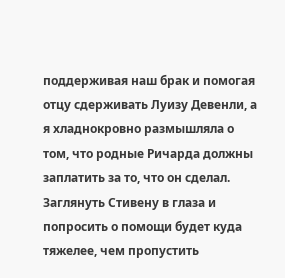поддерживая наш брак и помогая отцу сдерживать Луизу Девенли, а я хладнокровно размышляла о том, что родные Ричарда должны заплатить за то, что он сделал. Заглянуть Стивену в глаза и попросить о помощи будет куда тяжелее, чем пропустить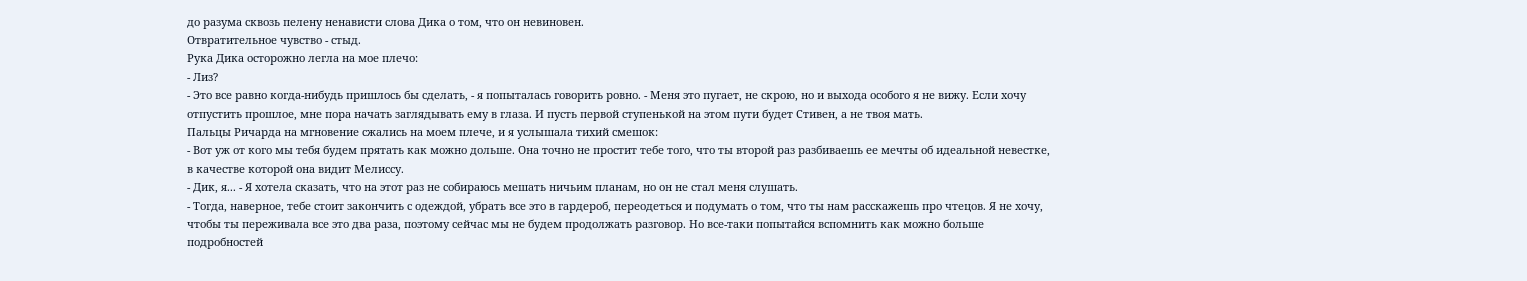до разума сквозь пелену ненависти слова Дика о том, что он невиновен.
Отвратительное чувство - стыд.
Рука Дика осторожно легла на мое плечо:
- Лиз?
- Это все равно когда-нибудь пришлось бы сделать, - я попыталась говорить ровно. - Меня это пугает, не скрою, но и выхода особого я не вижу. Если хочу отпустить прошлое, мне пора начать заглядывать ему в глаза. И пусть первой ступенькой на этом пути будет Стивен, а не твоя мать.
Пальцы Ричарда на мгновение сжались на моем плече, и я услышала тихий смешок:
- Вот уж от кого мы тебя будем прятать как можно дольше. Она точно не простит тебе того, что ты второй раз разбиваешь ее мечты об идеальной невестке, в качестве которой она видит Мелиссу.
- Дик, я... - Я хотела сказать, что на этот раз не собираюсь мешать ничьим планам, но он не стал меня слушать.
- Тогда, наверное, тебе стоит закончить с одеждой, убрать все это в гардероб, переодеться и подумать о том, что ты нам расскажешь про чтецов. Я не хочу, чтобы ты переживала все это два раза, поэтому сейчас мы не будем продолжать разговор. Но все-таки попытайся вспомнить как можно больше подробностей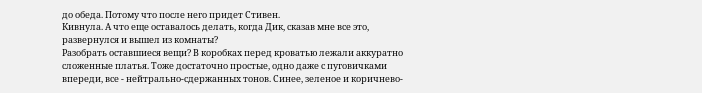до обеда. Потому что после него придет Стивен.
Кивнула. А что еще оставалось делать, когда Дик, сказав мне все это, развернулся и вышел из комнаты?
Разобрать оставшиеся вещи? В коробках перед кроватью лежали аккуратно сложенные платья. Тоже достаточно простые, одно даже с пуговичками впереди, все - нейтрально-сдержанных тонов. Синее, зеленое и коричнево-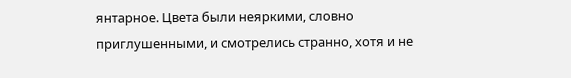янтарное. Цвета были неяркими, словно приглушенными, и смотрелись странно, хотя и не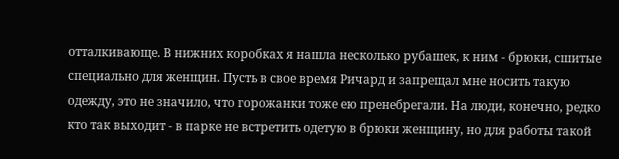отталкивающе. В нижних коробках я нашла несколько рубашек, к ним - брюки, сшитые специально для женщин. Пусть в свое время Ричард и запрещал мне носить такую одежду, это не значило, что горожанки тоже ею пренебрегали. На люди, конечно, редко кто так выходит - в парке не встретить одетую в брюки женщину, но для работы такой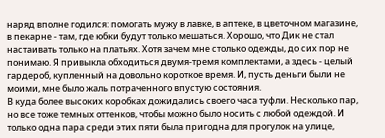наряд вполне годился: помогать мужу в лавке, в аптеке, в цветочном магазине, в пекарне - там, где юбки будут только мешаться. Хорошо, что Дик не стал настаивать только на платьях. Хотя зачем мне столько одежды, до сих пор не понимаю. Я привыкла обходиться двумя-тремя комплектами, а здесь - целый гардероб, купленный на довольно короткое время. И, пусть деньги были не моими, мне было жаль потраченного впустую состояния.
В куда более высоких коробках дожидались своего часа туфли. Несколько пар, но все тоже темных оттенков, чтобы можно было носить с любой одеждой. И только одна пара среди этих пяти была пригодна для прогулок на улице,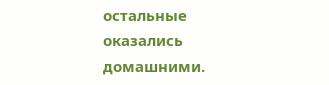остальные оказались домашними.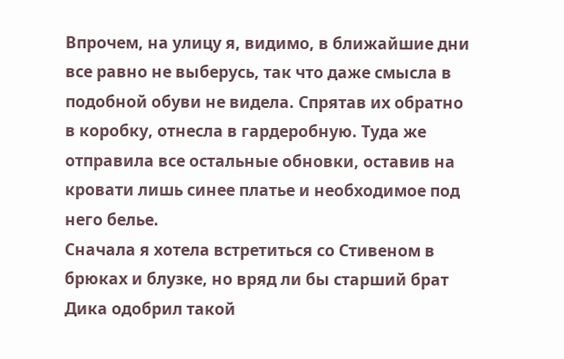Впрочем, на улицу я, видимо, в ближайшие дни все равно не выберусь, так что даже смысла в подобной обуви не видела. Спрятав их обратно в коробку, отнесла в гардеробную. Туда же отправила все остальные обновки, оставив на кровати лишь синее платье и необходимое под него белье.
Сначала я хотела встретиться со Стивеном в брюках и блузке, но вряд ли бы старший брат Дика одобрил такой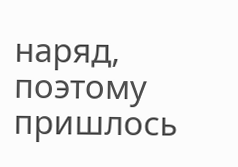наряд, поэтому пришлось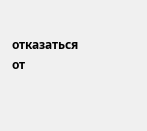отказаться от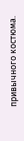привычного костюма.